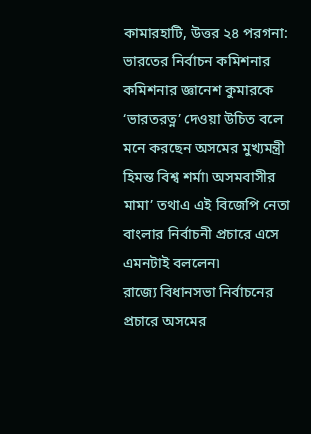কামারহাটি, উত্তর ২৪ পরগনা: ভারতের নির্বাচন কমিশনার কমিশনার জ্ঞানেশ কুমারকে ‘ভারতরত্ন’ দেওয়া উচিত বলে মনে করছেন অসমের মুখ্যমন্ত্রী হিমন্ত বিশ্ব শর্মা৷ অসমবাসীর মামা’ তথাএ এই বিজেপি নেতা বাংলার নির্বাচনী প্রচারে এসে এমনটাই বললেন৷
রাজ্যে বিধানসভা নির্বাচনের প্রচারে অসমের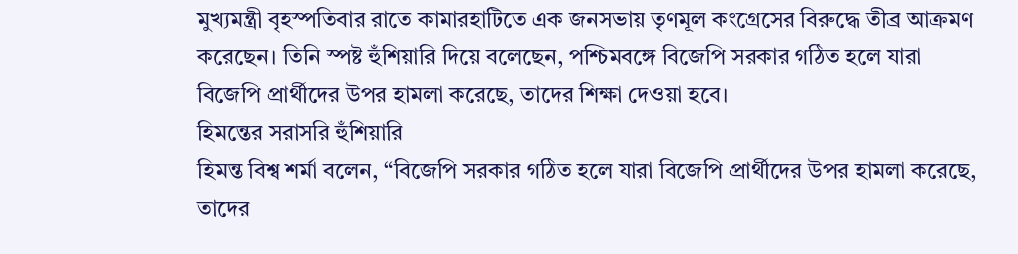মুখ্যমন্ত্রী বৃহস্পতিবার রাতে কামারহাটিতে এক জনসভায় তৃণমূল কংগ্রেসের বিরুদ্ধে তীব্র আক্রমণ করেছেন। তিনি স্পষ্ট হুঁশিয়ারি দিয়ে বলেছেন, পশ্চিমবঙ্গে বিজেপি সরকার গঠিত হলে যারা বিজেপি প্রার্থীদের উপর হামলা করেছে, তাদের শিক্ষা দেওয়া হবে।
হিমন্তের সরাসরি হুঁশিয়ারি
হিমন্ত বিশ্ব শর্মা বলেন, “বিজেপি সরকার গঠিত হলে যারা বিজেপি প্রার্থীদের উপর হামলা করেছে, তাদের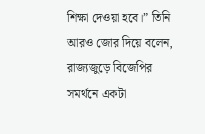শিক্ষা দেওয়া হবে।” তিনি আরও জোর দিয়ে বলেন, রাজ্যজুড়ে বিজেপির সমর্থনে একটা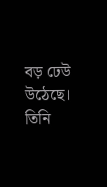বড় ঢেউ উঠেছে। তিনি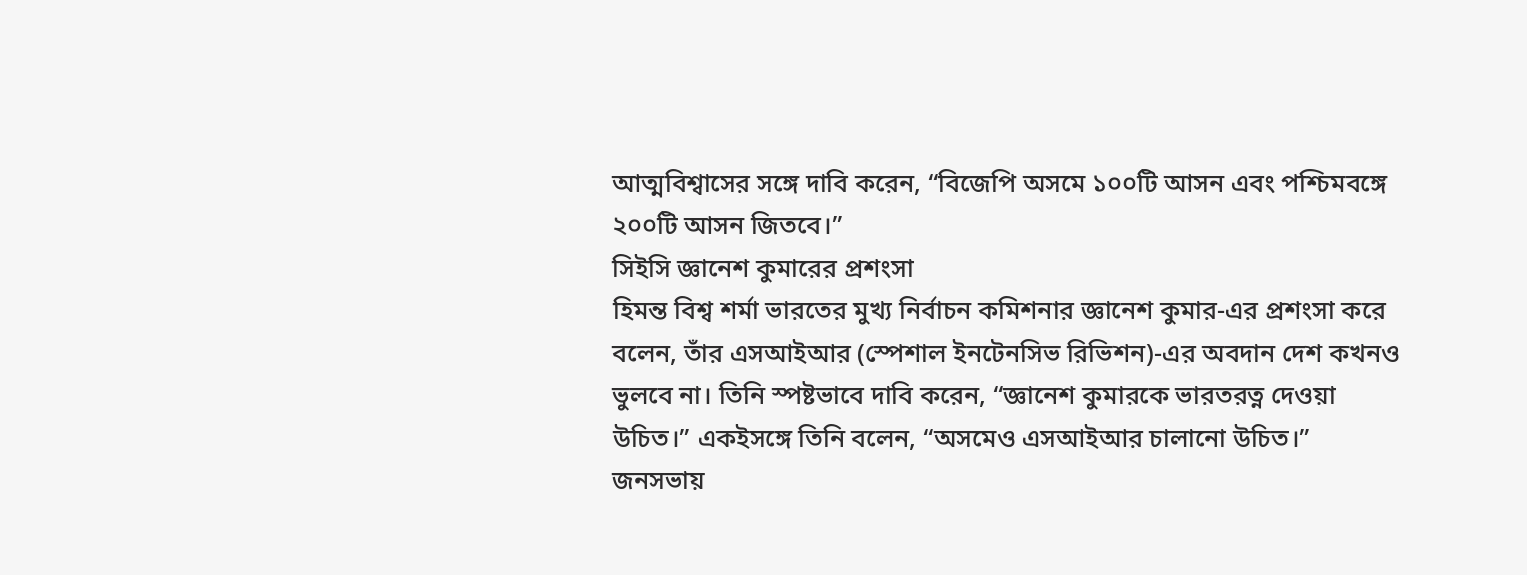আত্মবিশ্বাসের সঙ্গে দাবি করেন, “বিজেপি অসমে ১০০টি আসন এবং পশ্চিমবঙ্গে ২০০টি আসন জিতবে।”
সিইসি জ্ঞানেশ কুমারের প্রশংসা
হিমন্ত বিশ্ব শর্মা ভারতের মুখ্য নির্বাচন কমিশনার জ্ঞানেশ কুমার-এর প্রশংসা করে বলেন, তাঁর এসআইআর (স্পেশাল ইনটেনসিভ রিভিশন)-এর অবদান দেশ কখনও ভুলবে না। তিনি স্পষ্টভাবে দাবি করেন, “জ্ঞানেশ কুমারকে ভারতরত্ন দেওয়া উচিত।” একইসঙ্গে তিনি বলেন, “অসমেও এসআইআর চালানো উচিত।”
জনসভায়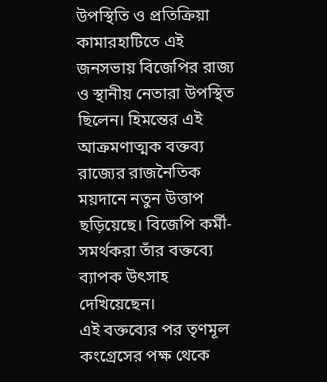উপস্থিতি ও প্রতিক্রিয়া
কামারহাটিতে এই জনসভায় বিজেপির রাজ্য ও স্থানীয় নেতারা উপস্থিত ছিলেন। হিমন্তের এই আক্রমণাত্মক বক্তব্য রাজ্যের রাজনৈতিক ময়দানে নতুন উত্তাপ ছড়িয়েছে। বিজেপি কর্মী-সমর্থকরা তাঁর বক্তব্যে ব্যাপক উৎসাহ দেখিয়েছেন।
এই বক্তব্যের পর তৃণমূল কংগ্রেসের পক্ষ থেকে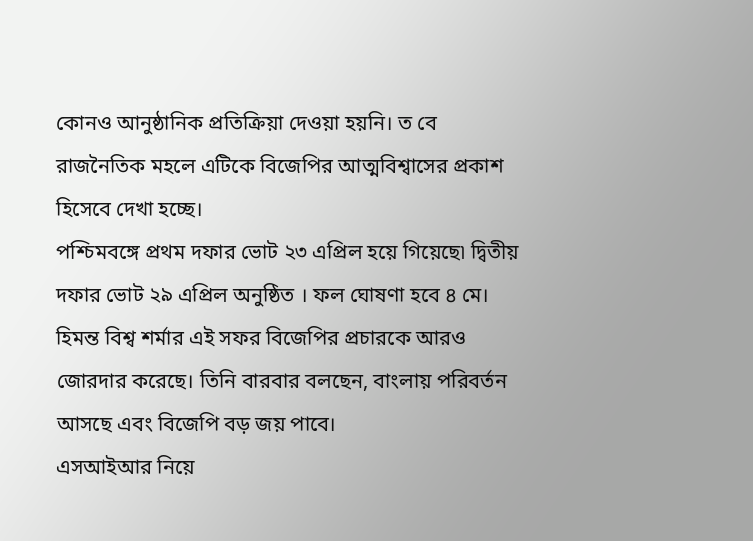কোনও আনুষ্ঠানিক প্রতিক্রিয়া দেওয়া হয়নি। ত বে রাজনৈতিক মহলে এটিকে বিজেপির আত্মবিশ্বাসের প্রকাশ হিসেবে দেখা হচ্ছে।
পশ্চিমবঙ্গে প্রথম দফার ভোট ২৩ এপ্রিল হয়ে গিয়েছে৷ দ্বিতীয় দফার ভোট ২৯ এপ্রিল অনুষ্ঠিত । ফল ঘোষণা হবে ৪ মে। হিমন্ত বিশ্ব শর্মার এই সফর বিজেপির প্রচারকে আরও জোরদার করেছে। তিনি বারবার বলছেন, বাংলায় পরিবর্তন আসছে এবং বিজেপি বড় জয় পাবে।
এসআইআর নিয়ে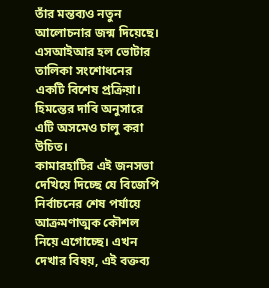তাঁর মন্তব্যও নতুন আলোচনার জন্ম দিয়েছে। এসআইআর হল ভোটার তালিকা সংশোধনের একটি বিশেষ প্রক্রিয়া। হিমন্তের দাবি অনুসারে এটি অসমেও চালু করা উচিত।
কামারহাটির এই জনসভা দেখিয়ে দিচ্ছে যে বিজেপি নির্বাচনের শেষ পর্যায়ে আক্রমণাত্মক কৌশল নিয়ে এগোচ্ছে। এখন দেখার বিষয়, এই বক্তব্য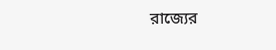রাজ্যের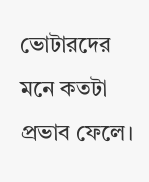ভোটারদের মনে কতটা প্রভাব ফেলে।